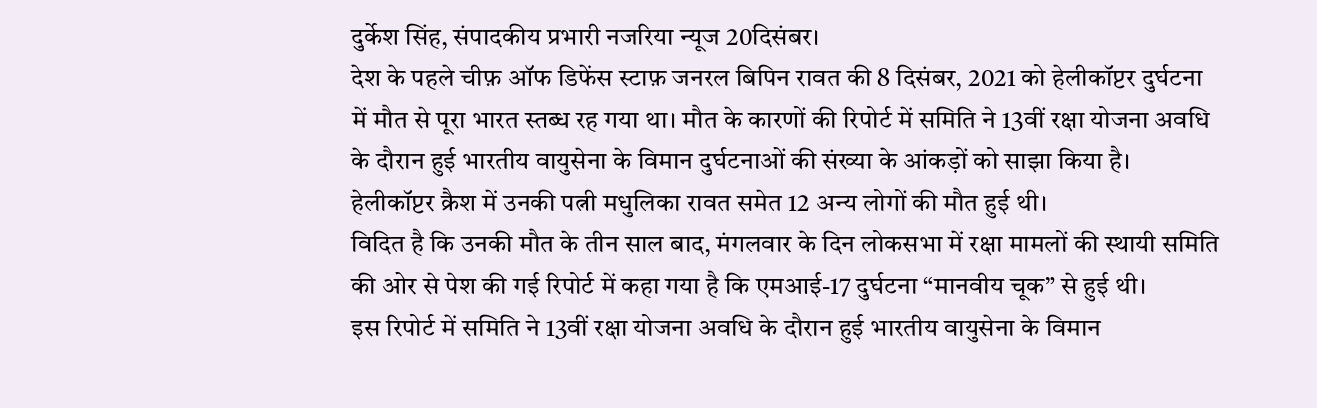दुर्केश सिंह, संपादकीय प्रभारी नजरिया न्यूज 20दिसंबर।
देश के पहले चीफ़ ऑफ डिफेंस स्टाफ़ जनरल बिपिन रावत की 8 दिसंबर, 2021 को हेलीकॉप्टर दुर्घटना में मौत से पूरा भारत स्तब्ध रह गया था। मौत के कारणों की रिपोर्ट में समिति ने 13वीं रक्षा योजना अवधि के दौरान हुई भारतीय वायुसेना के विमान दुर्घटनाओं की संख्या के आंकड़ों को साझा किया है।
हेलीकॉप्टर क्रैश में उनकी पत्नी मधुलिका रावत समेत 12 अन्य लोगों की मौत हुई थी।
विदित है कि उनकी मौत के तीन साल बाद, मंगलवार के दिन लोकसभा में रक्षा मामलों की स्थायी समिति की ओर से पेश की गई रिपोर्ट में कहा गया है कि एमआई-17 दुर्घटना “मानवीय चूक” से हुई थी।
इस रिपोर्ट में समिति ने 13वीं रक्षा योजना अवधि के दौरान हुई भारतीय वायुसेना के विमान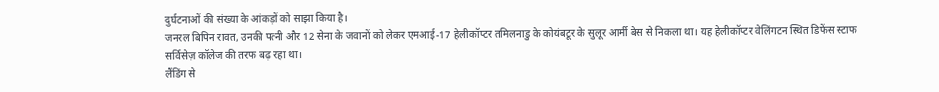दुर्घटनाओं की संख्या के आंकड़ों को साझा किया है।
जनरल बिपिन रावत, उनकी पत्नी और 12 सेना के जवानों को लेकर एमआई-17 हेलीकॉप्टर तमिलनाडु के कोयंबटूर के सुलूर आर्मी बेस से निकला था। यह हेलीकॉप्टर वेलिंगटन स्थित डिफेंस स्टाफ सर्विसेज़ कॉलेज की तरफ बढ़ रहा था।
लैंडिंग से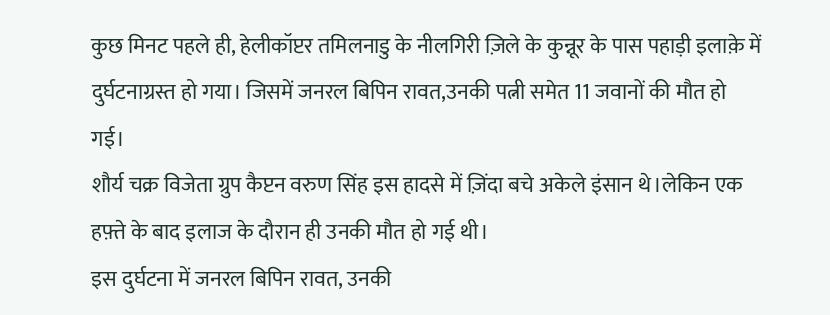कुछ मिनट पहले ही, हेलीकॉप्टर तमिलनाडु के नीलगिरी ज़िले के कुन्नूर के पास पहाड़ी इलाक़े में दुर्घटनाग्रस्त हो गया। जिसमें जनरल बिपिन रावत,उनकी पत्नी समेत 11 जवानों की मौत हो गई।
शौर्य चक्र विजेता ग्रुप कैप्टन वरुण सिंह इस हादसे में ज़िंदा बचे अकेले इंसान थे।लेकिन एक हफ़्ते के बाद इलाज के दौरान ही उनकी मौत हो गई थी।
इस दुर्घटना में जनरल बिपिन रावत, उनकी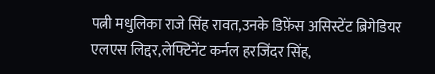पत्नी मधुलिका राजे सिंह रावत,उनके डिफ़ेंस असिस्टेंट ब्रिगेडियर एलएस लिद्दर,लेफ्टिनेंट कर्नल हरजिंदर सिंह,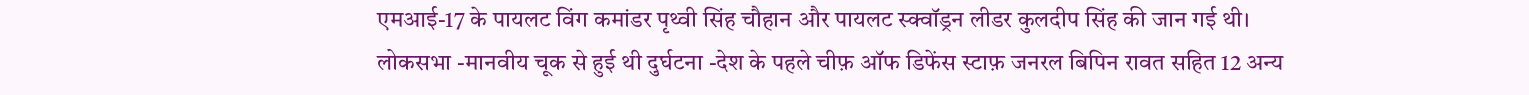एमआई-17 के पायलट विंग कमांडर पृथ्वी सिंह चौहान और पायलट स्क्वॉड्रन लीडर कुलदीप सिंह की जान गई थी।
लोकसभा -मानवीय चूक से हुई थी दुर्घटना -देश के पहले चीफ़ ऑफ डिफेंस स्टाफ़ जनरल बिपिन रावत सहित 12 अन्य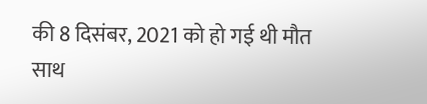की 8 दिसंबर, 2021 को हो गई थी मौत
साथ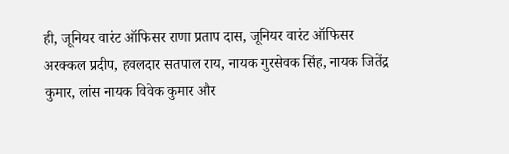ही, जूनियर वारंट ऑफिसर राणा प्रताप दास, जूनियर वारंट ऑफिसर अरक्कल प्रदीप, हवलदार सतपाल राय, नायक गुरसेवक सिंह, नायक जितेंद्र कुमार, लांस नायक विवेक कुमार और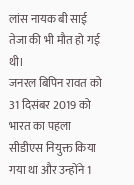लांस नायक बी साई तेजा की भी मौत हो गई थी।
जनरल बिपिन रावत को 31 दिसंबर 2019 को भारत का पहला सीडीएस नियुक्त किया गया था और उन्होंने 1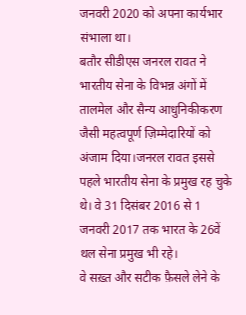जनवरी 2020 को अपना कार्यभार संभाला था।
बतौर सीडीएस जनरल रावत ने भारतीय सेना के विभन्न अंगों में तालमेल और सैन्य आधुनिकीकरण जैसी महत्वपूर्ण ज़िम्मेदारियों को अंजाम दिया।जनरल रावत इससे पहले भारतीय सेना के प्रमुख रह चुके थे। वे 31 दिसंबर 2016 से 1 जनवरी 2017 तक भारत के 26वें थल सेना प्रमुख भी रहे।
वे सख़्त और सटीक फ़ैसले लेने के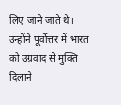लिए जाने जाते थे। उन्होंने पूर्वोत्तर में भारत को उग्रवाद से मुक्ति दिलाने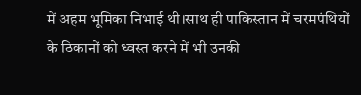में अहम भूमिका निभाई थी।साथ ही पाकिस्तान में चरमपंथियों के ठिकानों को ध्वस्त करने में भी उनकी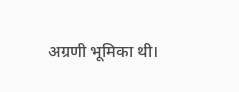अग्रणी भूमिका थी।